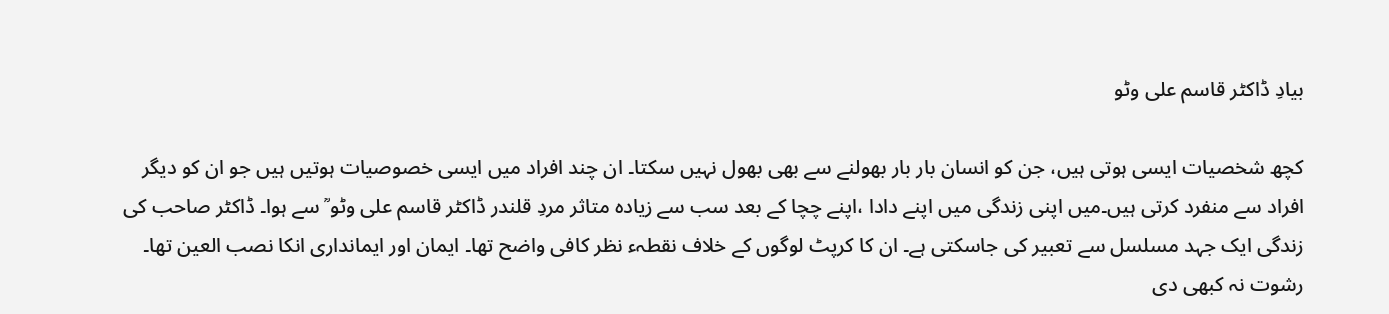بیادِ ڈاکٹر قاسم علی وٹو

کچھ شخصیات ایسی ہوتی ہیں، جن کو انسان بار بار بھولنے سے بھی بھول نہیں سکتا۔ ان چند افراد میں ایسی خصوصیات ہوتیں ہیں جو ان کو دیگر افراد سے منفرد کرتی ہیں۔میں اپنی زندگی میں اپنے دادا ،اپنے چچا کے بعد سب سے زیادہ متاثر مردِ قلندر ڈاکٹر قاسم علی وٹو ؒ سے ہوا۔ ڈاکٹر صاحب کی زندگی ایک جہد مسلسل سے تعبیر کی جاسکتی ہے۔ ان کا کرپٹ لوگوں کے خلاف نقطہء نظر کافی واضح تھا۔ ایمان اور ایمانداری انکا نصب العین تھا۔ رشوت نہ کبھی دی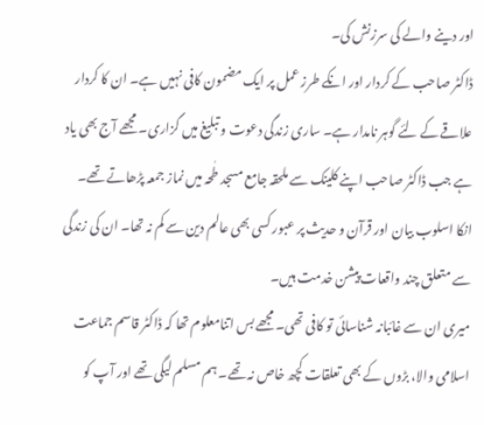اور دینے والے کی سرزنش کی۔
ڈاکٹر صاحب کے کردار اور انکے طرز عمل پر ایک مضمون کافی نہیں ہے۔ ان کا کردار علاقے کے لئے گوہر نامدار ہے۔ ساری زندگی دعوت و تبلیغ میں گزاری۔ مجھے آج بھی یاد ہے جب ڈاکٹر صاحب اپنے کلینک سے ملحقہ جامع مسجد طٰحہ میں نماز جمعہ پڑھاتے تھے۔ انکا اسلوب بیان اور قرآن و حدیث پر عبور کسی بھی عالم دین سے کم نہ تھا۔ ان کی زندگی سے متعلق چند واقعات پیشن خدمت ہیں۔
میری ان سے غائبانہ شناسائی تو کافی تھی۔ مجھے بس اتنامعلوم تھا کہ ڈاکٹر قاسم جماعت اسلامی والا، بڑوں کے بھی تعلقات کچھ خاص نہ تھے۔ ہم مسلم لیگی تھے اور آپ کو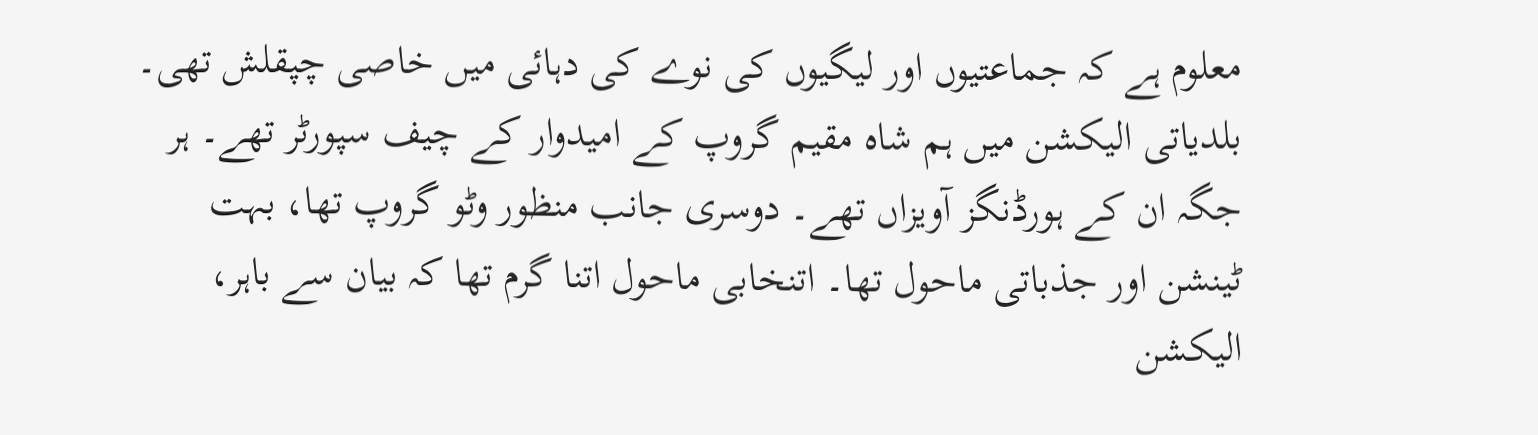معلوم ہے کہ جماعتیوں اور لیگیوں کی نوے کی دہائی میں خاصی چپقلش تھی۔ بلدیاتی الیکشن میں ہم شاہ مقیم گروپ کے امیدوار کے چیف سپورٹر تھے۔ ہر جگہ ان کے ہورڈنگز آویزاں تھے۔ دوسری جانب منظور وٹو گروپ تھا، بہت ٹینشن اور جذباتی ماحول تھا۔ اتنخابی ماحول اتنا گرم تھا کہ بیان سے باہر، الیکشن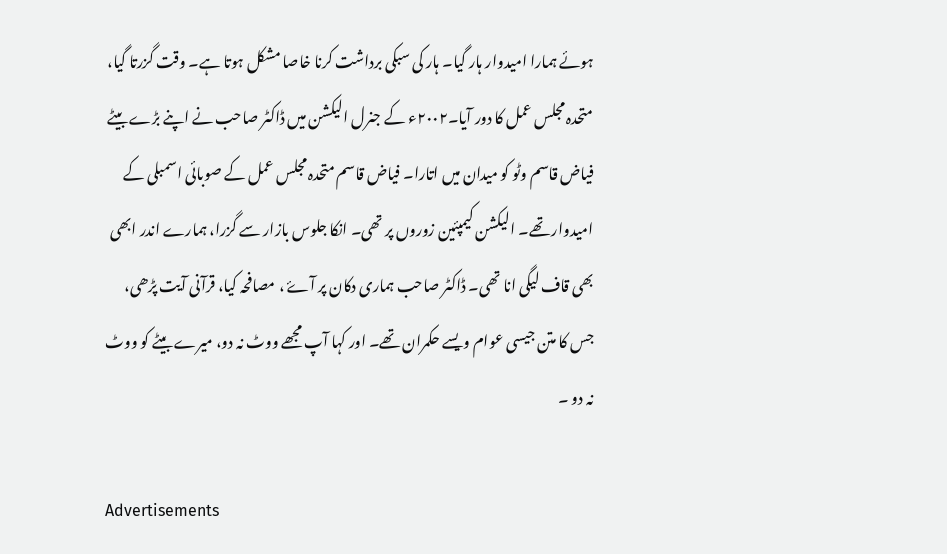ہوئے ہمارا امیدوار ہار گیا۔ ہار کی سبکی برداشت کرنا خاصا مشکل ہوتا ہے۔ وقت گزرتا گیا، متحدہ مجلس عمل کا دور آیا۔۲۰۰۲ء کے جنرل الیکشن میں ڈاکٹر صاحب نے اپنے بڑے بیٹے فیاض قاسم وٹو کو میدان میں اتارا۔ فیاض قاسم متحدہ مجلس عمل کے صوبائی اسمبلی کے امیدوار تھے۔ الیکشن کیمپئین زوروں پر تھی۔ انکا جلوس بازار سے گزرا، ہمارے اندر ابھی بھی قاف لیگی انا تھی۔ ڈاکٹر صاحب ہماری دکان پر آۓ ، مصافحہ کیا، قرآنی آیت پڑھی، جس کا متن جیسی عوام ویسے حکمران تھے۔ اور کہا آپ مجھے ووٹ نہ دو، میرے بیٹے کو ووٹ نہ دو ۔

Advertisements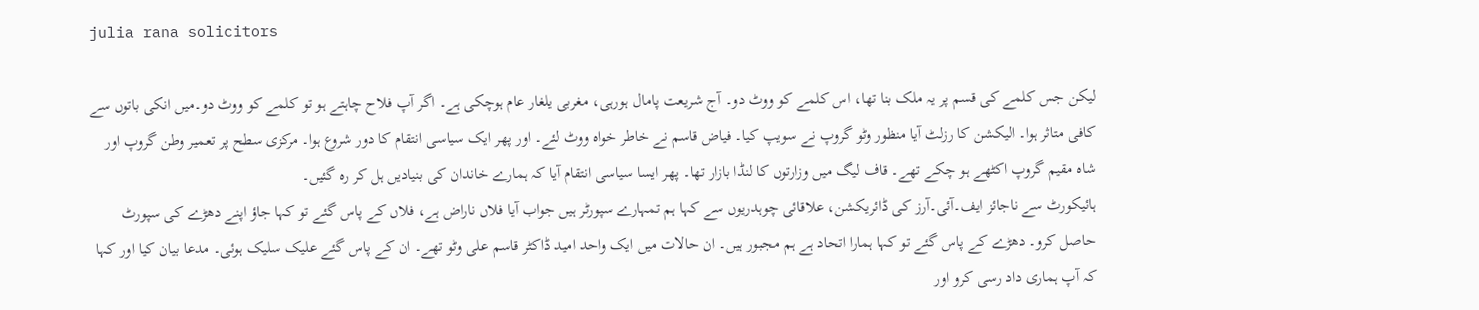julia rana solicitors

لیکن جس کلمے کی قسم پر یہ ملک بنا تھا، اس کلمے کو ووٹ دو۔ آج شریعت پامال ہورہی، مغربی یلغار عام ہوچکی ہے۔ اگر آپ فلاح چاہتے ہو تو کلمے کو ووٹ دو۔میں انکی باتوں سے کافی متاثر ہوا۔ الیکشن کا رزلٹ آیا منظور وٹو گروپ نے سویپ کیا۔ فیاض قاسم نے خاطر خواہ ووٹ لئے۔ اور پھر ایک سیاسی انتقام کا دور شروع ہوا۔ مرکزی سطح پر تعمیر وطن گروپ اور شاہ مقیم گروپ اکٹھے ہو چکے تھے۔ قاف لیگ میں وزارتوں کا لنڈا بازار تھا۔ پھر ایسا سیاسی انتقام آیا کہ ہمارے خاندان کی بنیادیں ہل کر رہ گئیں۔
ہائیکورٹ سے ناجائز ایف۔آئی۔آرز کی ڈائریکشن، علاقائی چوہدریوں سے کہا ہم تمہارے سپورٹر ہیں جواب آیا فلاں ناراض ہے، فلاں کے پاس گئے تو کہا جاؤ اپنے دھڑے کی سپورٹ حاصل کرو۔ دھڑے کے پاس گئے تو کہا ہمارا اتحاد ہے ہم مجبور ہیں۔ ان حالات میں ایک واحد امید ڈاکٹر قاسم علی وٹو تھے۔ ان کے پاس گئے علیک سلیک ہوئی۔ مدعا بیان کیا اور کہا کہ آپ ہماری داد رسی کرو اور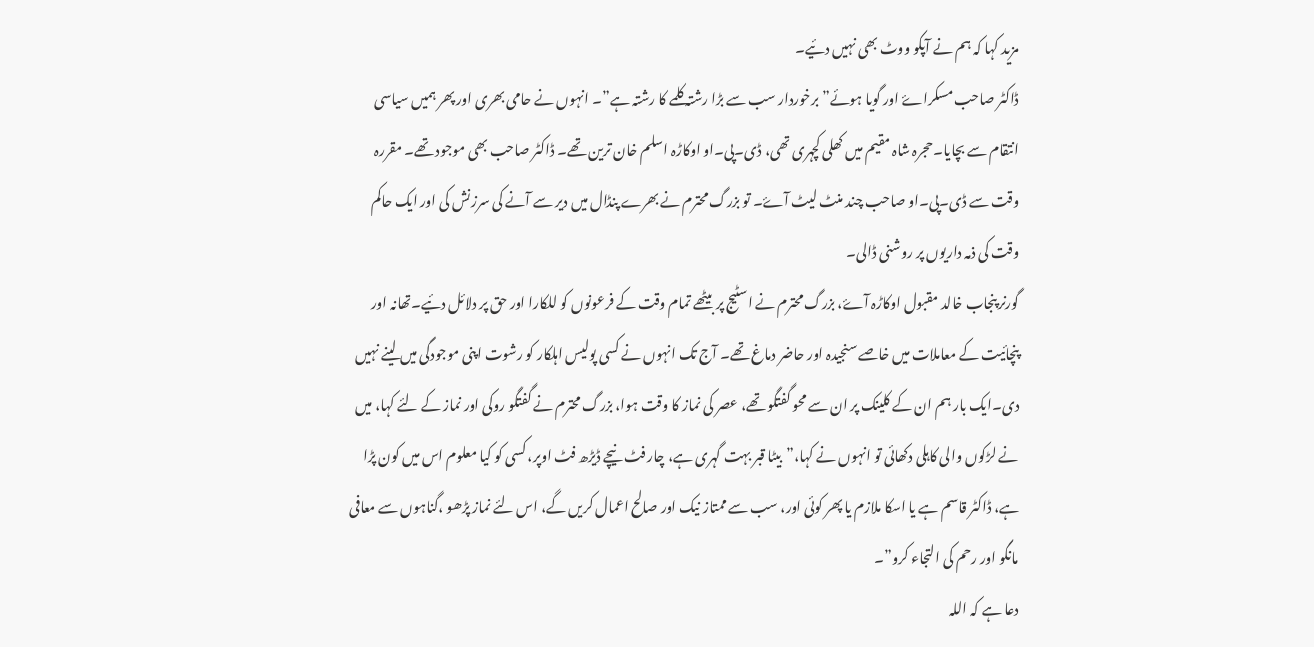مزید کہا کہ ہم نے آپکو ووٹ بھی نہیں دئیے۔
ڈاکٹر صاحب مسکراۓ اور گویا ہوئے” برخوردار سب سے بڑا رشتہ کلمے کا رشتہ ہے”۔ انہوں نے حامی بھری اور پھر ہمیں سیاسی انتقام سے بچایا۔حجرہ شاہ مقیم میں کھلی کچہری تھی، ڈی۔پی۔او اوکاڑہ اسلم خان ترین تھے۔ ڈاکٹر صاحب بھی موجود تھے۔ مقررہ وقت سے ڈی۔پی۔او صاحب چند منٹ لیٹ آۓ۔ تو بزرگ محترم نے بھرے پنڈال میں دیر سے آنے کی سرزنش کی اور ایک حاکم وقت کی ذمہ داریوں پر روشنی ڈالی۔
گورنر پنجاب خالد مقبول اوکاڑہ آۓ، بزرگ محترم نے اسٹیج پر بیٹھے تمام وقت کے فرعونوں کو للکارا اور حق پر دلائل دئیے۔تھانہ اور پنچائیت کے معاملات میں خاصے سنجیدہ اور حاضر دماغ تھے۔ آج تک انہوں نے کسی پولیس اہلکار کو رشوت اپنی موجودگی میں لینے نہیں دی۔ایک بار ہم ان کے کلینک پر ان سے محو گفتگو تھے، عصر کی نماز کا وقت ہوا، بزرگ محترم نے گفتگو روکی اور نماز کے لئے کہا، میں نے لڑکوں والی کاہلی دکھائی تو انہوں نے کہا،”بیٹا قبر بہت گہری ہے، چار فٹ نیچے ڈیڑھ فٹ اوپر، کسی کو کیا معلوم اس میں کون پڑا ہے، ڈاکٹر قاسم ہے یا اسکا ملازم یا پھر کوئی اور، سب سے ممتاز نیک اور صالح اعمال کریں گے، اس لئے نماز پڑھو ،گناہوں سے معافی مانگو اور رحم کی التجاء کرو”۔
دعا ہے کہ اللہ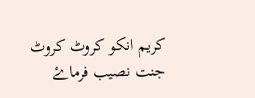کریم انکو کروٹ کروٹ جنت نصیب فرماۓ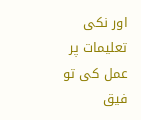اور نکی تعلیمات پر عمل کی تو فیق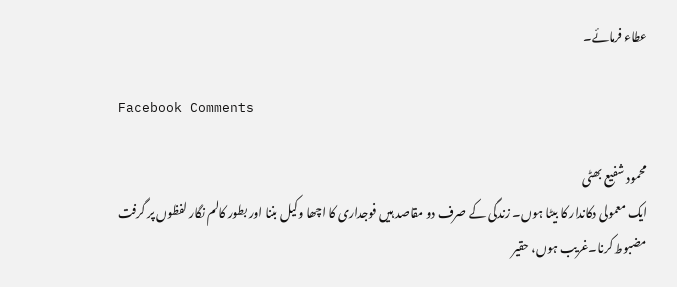عطاء فرمائے۔

Facebook Comments

محمود شفیع بھٹی
ایک معمولی دکاندار کا بیٹا ہوں۔ زندگی کے صرف دو مقاصد ہیں فوجداری کا اچھا وکیل بننا اور بطور کالم نگار لفظوں پر گرفت مضبوط کرنا۔غریب ہوں، حقیر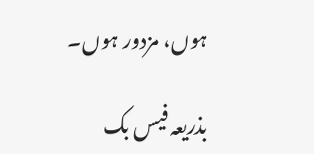ہوں، مزدور ہوں۔

بذریعہ فیس بک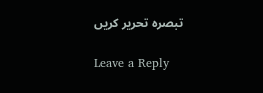تبصرہ تحریر کریں

Leave a Reply